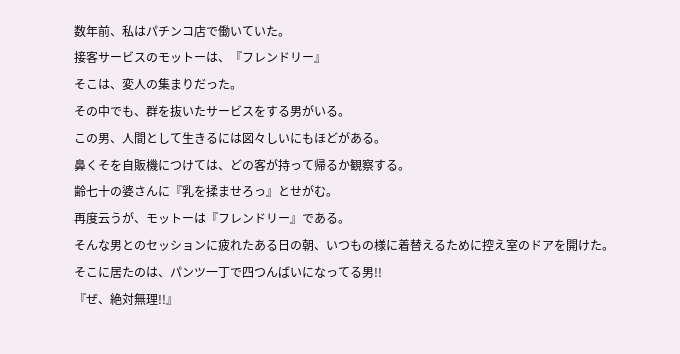数年前、私はパチンコ店で働いていた。
接客サービスのモットーは、『フレンドリー』
そこは、変人の集まりだった。
その中でも、群を抜いたサービスをする男がいる。
この男、人間として生きるには図々しいにもほどがある。
鼻くそを自販機につけては、どの客が持って帰るか観察する。
齢七十の婆さんに『乳を揉ませろっ』とせがむ。
再度云うが、モットーは『フレンドリー』である。
そんな男とのセッションに疲れたある日の朝、いつもの様に着替えるために控え室のドアを開けた。
そこに居たのは、パンツ一丁で四つんばいになってる男!!
『ぜ、絶対無理!!』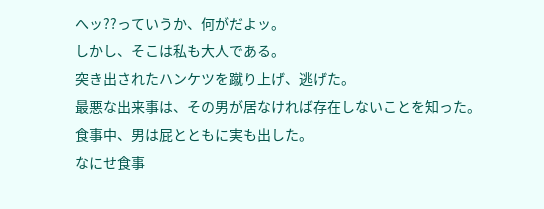へッ??っていうか、何がだよッ。
しかし、そこは私も大人である。
突き出されたハンケツを蹴り上げ、逃げた。
最悪な出来事は、その男が居なければ存在しないことを知った。
食事中、男は屁とともに実も出した。
なにせ食事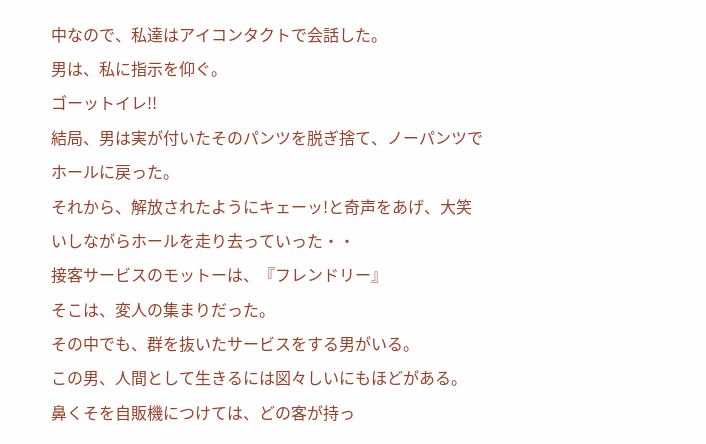中なので、私達はアイコンタクトで会話した。
男は、私に指示を仰ぐ。
ゴーットイレ!!
結局、男は実が付いたそのパンツを脱ぎ捨て、ノーパンツでホールに戻った。
それから、解放されたようにキェーッ!と奇声をあげ、大笑いしながらホールを走り去っていった・・
接客サービスのモットーは、『フレンドリー』
そこは、変人の集まりだった。
その中でも、群を抜いたサービスをする男がいる。
この男、人間として生きるには図々しいにもほどがある。
鼻くそを自販機につけては、どの客が持っ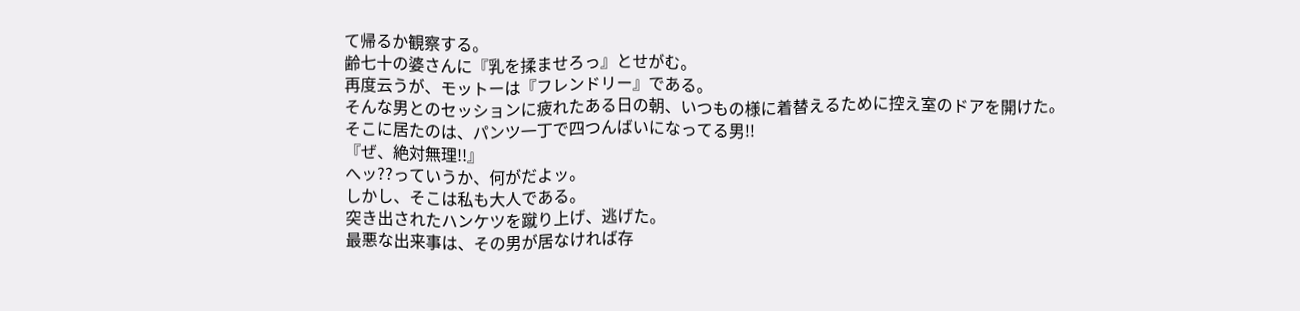て帰るか観察する。
齢七十の婆さんに『乳を揉ませろっ』とせがむ。
再度云うが、モットーは『フレンドリー』である。
そんな男とのセッションに疲れたある日の朝、いつもの様に着替えるために控え室のドアを開けた。
そこに居たのは、パンツ一丁で四つんばいになってる男!!
『ぜ、絶対無理!!』
へッ??っていうか、何がだよッ。
しかし、そこは私も大人である。
突き出されたハンケツを蹴り上げ、逃げた。
最悪な出来事は、その男が居なければ存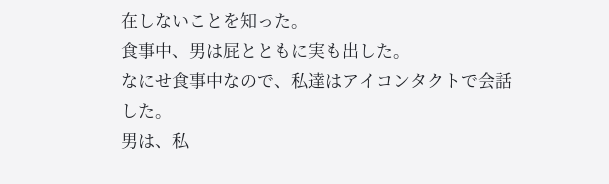在しないことを知った。
食事中、男は屁とともに実も出した。
なにせ食事中なので、私達はアイコンタクトで会話した。
男は、私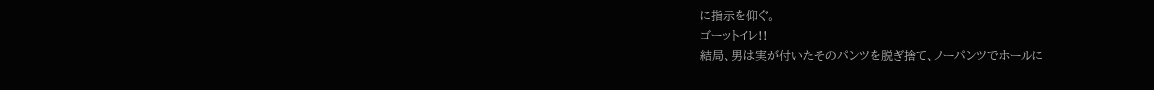に指示を仰ぐ。
ゴーットイレ!!
結局、男は実が付いたそのパンツを脱ぎ捨て、ノーパンツでホールに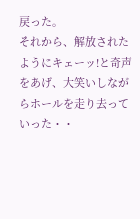戻った。
それから、解放されたようにキェーッ!と奇声をあげ、大笑いしながらホールを走り去っていった・・